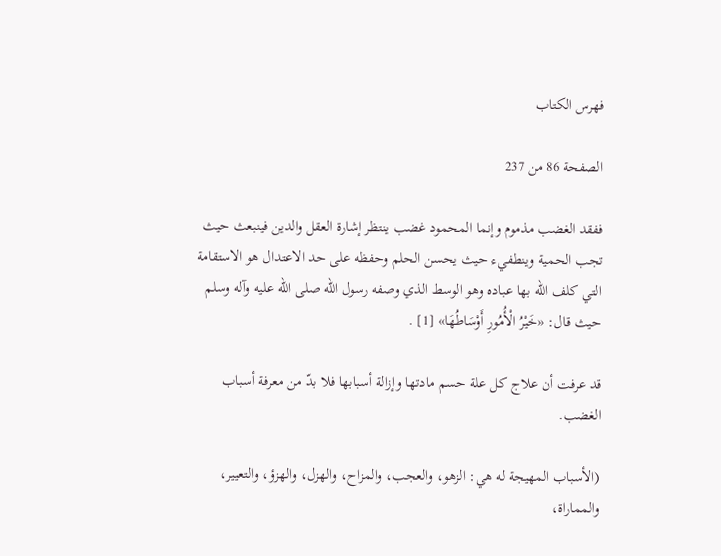فهرس الكتاب

الصفحة 86 من 237

ففقد الغضب مذموم وإنما المحمود غضب ينتظر إشارة العقل والدين فينبعث حيث تجب الحمية وينطفيء حيث يحسن الحلم وحفظه على حد الاعتدال هو الاستقامة التي كلف الله بها عباده وهو الوسط الذي وصفه رسول الله صلى الله عليه وآله وسلم حيث قال: «خَيْرُ الْأُمُورِ أَوْسَاطُهَا» [1] .

قد عرفت أن علاج كل علة حسم مادتها وإزالة أسبابها فلا بدّ من معرفة أسباب الغضب.

(الأسباب المهيجة له هي: الزهو، والعجب، والمزاح، والهزل، والهزؤ، والتعيير، والمماراة،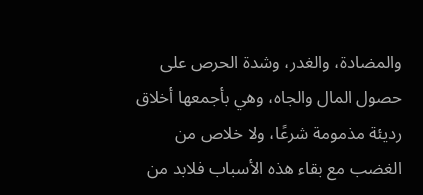والمضادة، والغدر، وشدة الحرص على حصول المال والجاه، وهي بأجمعها أخلاق رديئة مذمومة شرعًا، ولا خلاص من الغضب مع بقاء هذه الأسباب فلابد من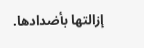إزالتها بأضدادها.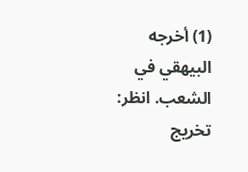(1) أخرجه البيهقي في الشعب. انظر: تخريج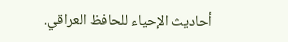أحاديث الإحياء للحافظ العراقي.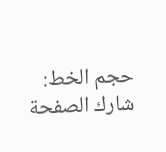حجم الخط:
شارك الصفحة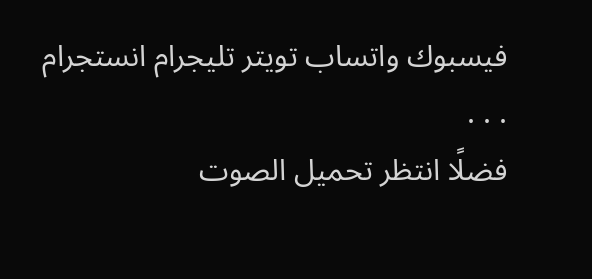فيسبوك واتساب تويتر تليجرام انستجرام
. . .
فضلًا انتظر تحميل الصوت